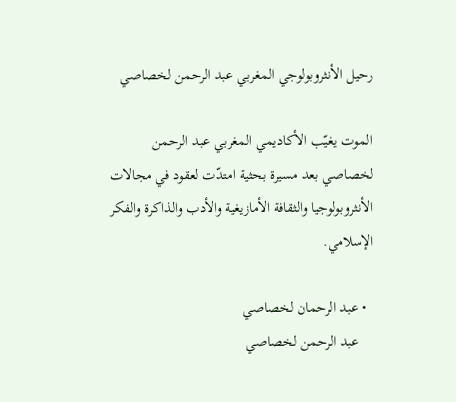رحيل الأنثروبولوجي المغربي عبد الرحمن لخصاصي

الموت يغيّب الأكاديمي المغربي عبد الرحمن لخصاصي بعد مسيرة بحثية امتدّت لعقود في مجالات الأنثروبولوجيا والثقافة الأمازيغية والأدب والذاكرة والفكر الإسلامي.

  • عبد الرحمان لخصاصي
    عبد الرحمن لخصاصي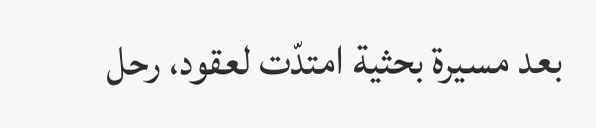بعد مسيرة بحثية امتدّت لعقود، رحل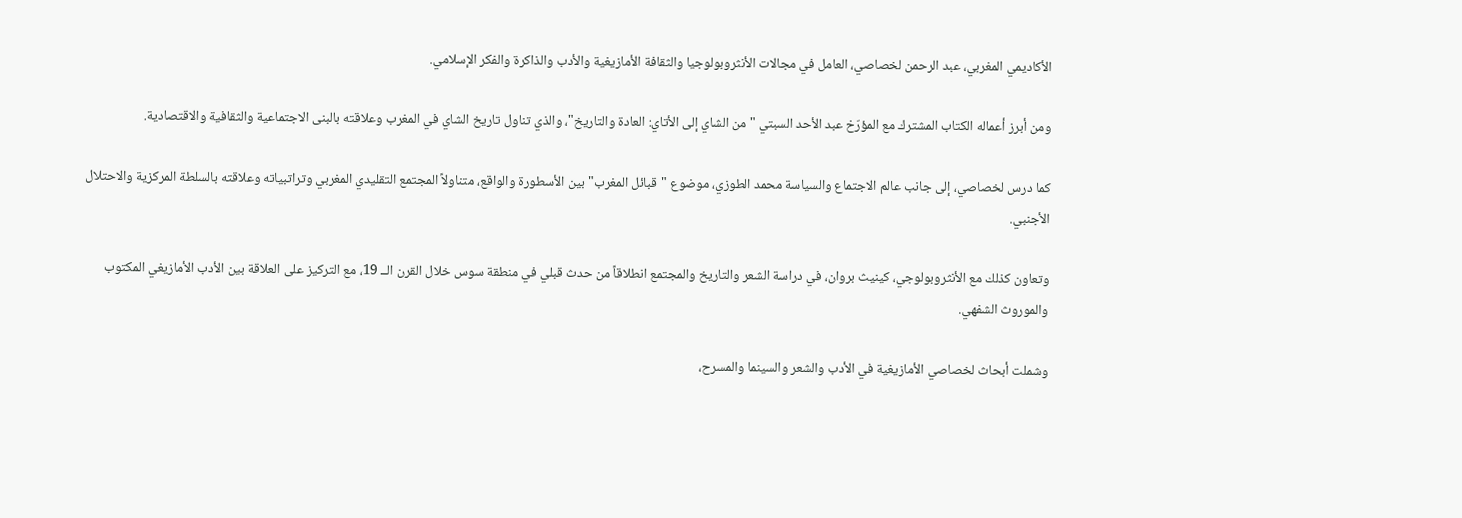الأكاديمي المغربي، عبد الرحمن لخصاصي، العامل في مجالات الأنثروبولوجيا والثقافة الأمازيغية والأدب والذاكرة والفكر الإسلامي.

ومن أبرز أعماله الكتاب المشترك مع المؤرّخ عبد الأحد السبتي "من الشاي إلى الأتاي: العادة والتاريخ"، والذي تناول تاريخ الشاي في المغرب وعلاقته بالبنى الاجتماعية والثقافية والاقتصادية.

كما درس لخصاصي، إلى جانب عالم الاجتماع والسياسة محمد الطوزي، موضوع "قبائل المغرب" بين الأسطورة والواقع، متناولاً المجتمع التقليدي المغربي وتراتبياته وعلاقته بالسلطة المركزية والاحتلال الأجنبي.

وتعاون كذلك مع الأنثروبولوجي، كينيث بروان، في دراسة الشعر والتاريخ والمجتمع انطلاقاً من حدث قبلي في منطقة سوس خلال القرن الــ 19، مع التركيز على العلاقة بين الأدب الأمازيغي المكتوب والموروث الشفهي.

وشملت أبحاث لخصاصي الأمازيغية في الأدب والشعر والسينما والمسرح،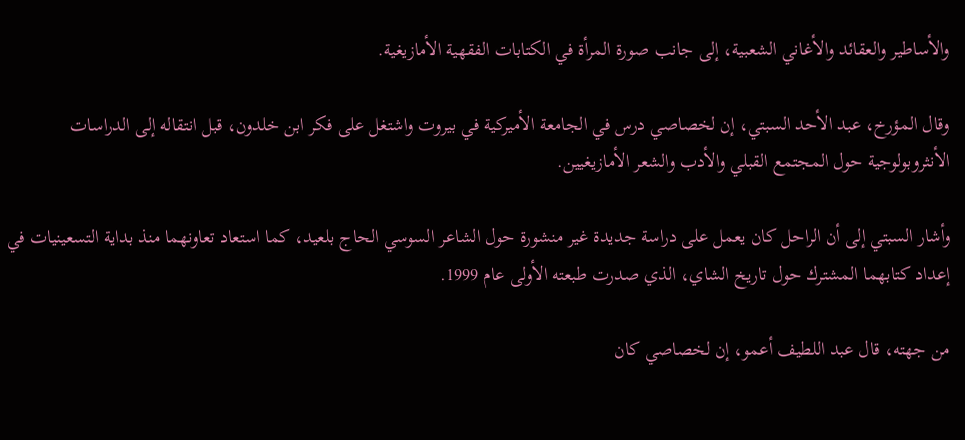والأساطير والعقائد والأغاني الشعبية، إلى جانب صورة المرأة في الكتابات الفقهية الأمازيغية.

وقال المؤرخ، عبد الأحد السبتي، إن لخصاصي درس في الجامعة الأميركية في بيروت واشتغل على فكر ابن خلدون، قبل انتقاله إلى الدراسات الأنثروبولوجية حول المجتمع القبلي والأدب والشعر الأمازيغيين.

وأشار السبتي إلى أن الراحل كان يعمل على دراسة جديدة غير منشورة حول الشاعر السوسي الحاج بلعيد، كما استعاد تعاونهما منذ بداية التسعينيات في إعداد كتابهما المشترك حول تاريخ الشاي، الذي صدرت طبعته الأولى عام 1999.

من جهته، قال عبد اللطيف أعمو، إن لخصاصي كان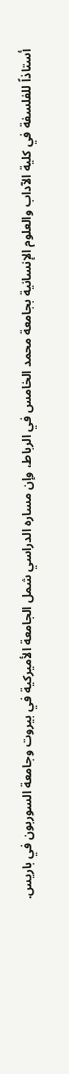أستاذاً للفلسفة في كلية الآداب والعلوم الإنسانية بجامعة محمد الخامس في الرباط، وإن مساره الدراسي شمل الجامعة الأميركية في بيروت وجامعة السوربون في باريس.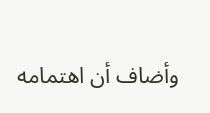وأضاف أن اهتمامه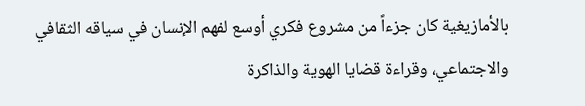بالأمازيغية كان جزءاً من مشروع فكري أوسع لفهم الإنسان في سياقه الثقافي والاجتماعي، وقراءة قضايا الهوية والذاكرة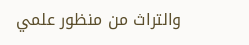والتراث من منظور علمي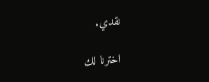نقدي.

اخترنا لك